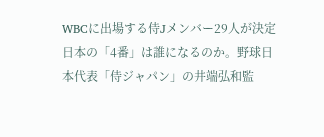WBCに出場する侍Jメンバー29人が決定 日本の「4番」は誰になるのか。野球日本代表「侍ジャパン」の井端弘和監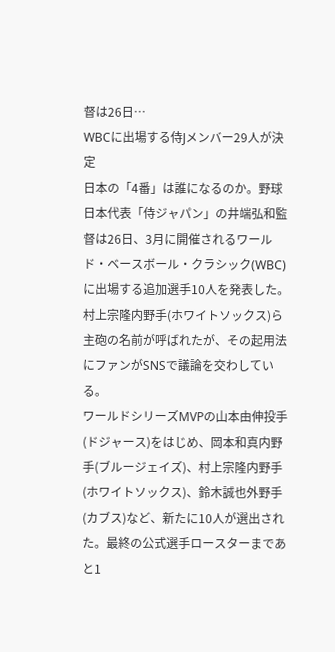督は26日…
WBCに出場する侍Jメンバー29人が決定
日本の「4番」は誰になるのか。野球日本代表「侍ジャパン」の井端弘和監督は26日、3月に開催されるワールド・ベースボール・クラシック(WBC)に出場する追加選手10人を発表した。村上宗隆内野手(ホワイトソックス)ら主砲の名前が呼ばれたが、その起用法にファンがSNSで議論を交わしている。
ワールドシリーズMVPの山本由伸投手(ドジャース)をはじめ、岡本和真内野手(ブルージェイズ)、村上宗隆内野手(ホワイトソックス)、鈴木誠也外野手(カブス)など、新たに10人が選出された。最終の公式選手ロースターまであと1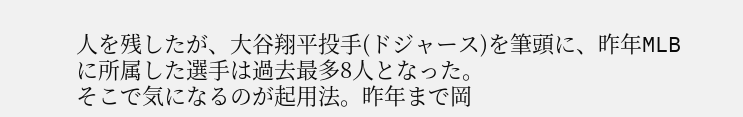人を残したが、大谷翔平投手(ドジャース)を筆頭に、昨年MLBに所属した選手は過去最多8人となった。
そこで気になるのが起用法。昨年まで岡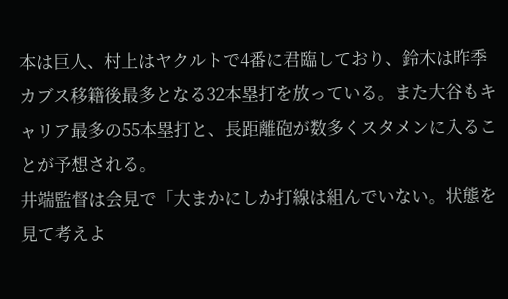本は巨人、村上はヤクルトで4番に君臨しており、鈴木は昨季カブス移籍後最多となる32本塁打を放っている。また大谷もキャリア最多の55本塁打と、長距離砲が数多くスタメンに入ることが予想される。
井端監督は会見で「大まかにしか打線は組んでいない。状態を見て考えよ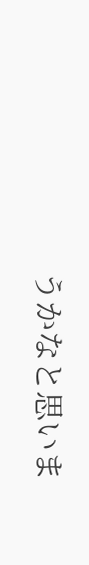うかなと思いま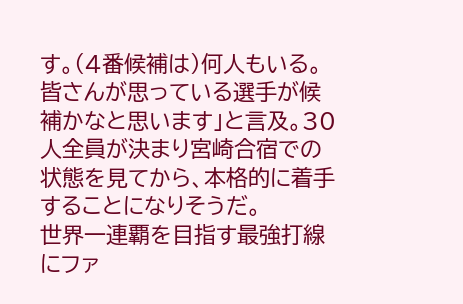す。(4番候補は)何人もいる。皆さんが思っている選手が候補かなと思います」と言及。30人全員が決まり宮崎合宿での状態を見てから、本格的に着手することになりそうだ。
世界一連覇を目指す最強打線にファ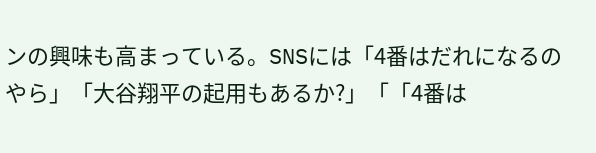ンの興味も高まっている。SNSには「4番はだれになるのやら」「大谷翔平の起用もあるか?」「「4番は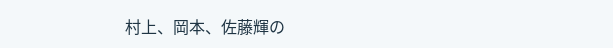村上、岡本、佐藤輝の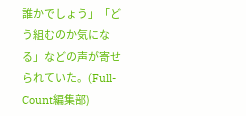誰かでしょう」「どう組むのか気になる」などの声が寄せられていた。(Full-Count編集部)